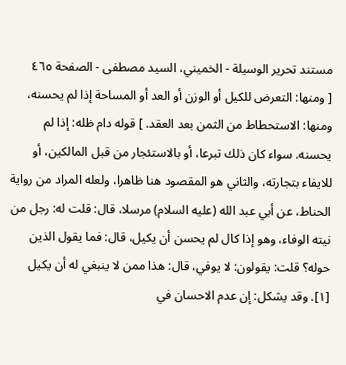مستند تحرير الوسيلة - الخميني، السيد مصطفى - الصفحة ٤٦٥
[ ومنها: التعرض للكيل أو الوزن أو العد أو المساحة إذا لم يحسنه، ومنها: الاستحطاط من الثمن بعد العقد. ] قوله دام ظله: إذا لم يحسنه. سواء كان ذلك تبرعا، أو بالاستئجار من قبل المالكين، أو للايفاء بتجارته، والثاني هو المقصود هنا ظاهرا، ولعله المراد من رواية الحناط، عن أبي عبد الله (عليه السلام) مرسلا، قال: قلت له: رجل من نيته الوفاء، وهو إذا كال لم يحسن أن يكيل، قال: فما يقول الذين حوله؟ قلت: يقولون: لا يوفي، قال: هذا ممن لا ينبغي له أن يكيل [١]. وقد يشكل: إن عدم الاحسان في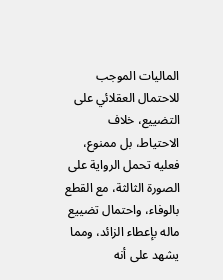الماليات الموجب للاحتمال العقلائي على التضييع، خلاف الاحتياط، بل ممنوع، فعليه تحمل الرواية على الصورة الثالثة، مع القطع بالوفاء، واحتمال تضييع ماله بإعطاء الزائد، ومما يشهد على أنه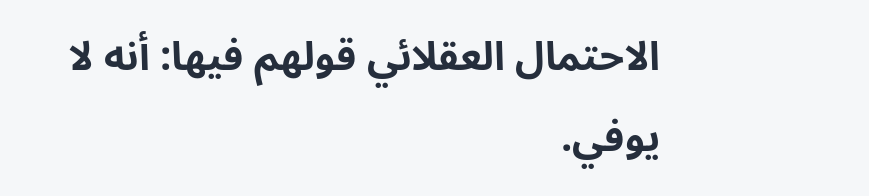الاحتمال العقلائي قولهم فيها: أنه لا يوفي.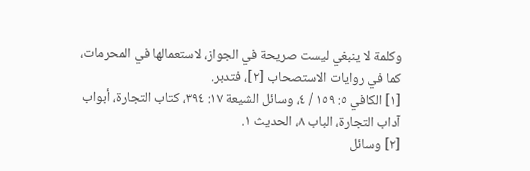وكلمة لا ينبغي ليست صريحة في الجواز، لاستعمالها في المحرمات، كما في روايات الاستصحاب [٢]، فتدبر.
[١] الكافي ٥: ١٥٩ / ٤، وسائل الشيعة ١٧: ٣٩٤، كتاب التجارة، أبواب آداب التجارة، الباب ٨، الحديث ١.
[٢] وسائل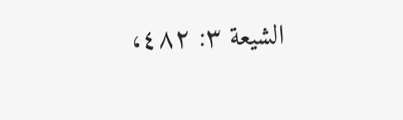الشيعة ٣: ٤٨٢،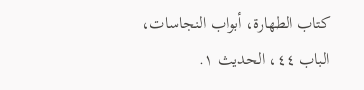كتاب الطهارة، أبواب النجاسات، الباب ٤٤، الحديث ١.